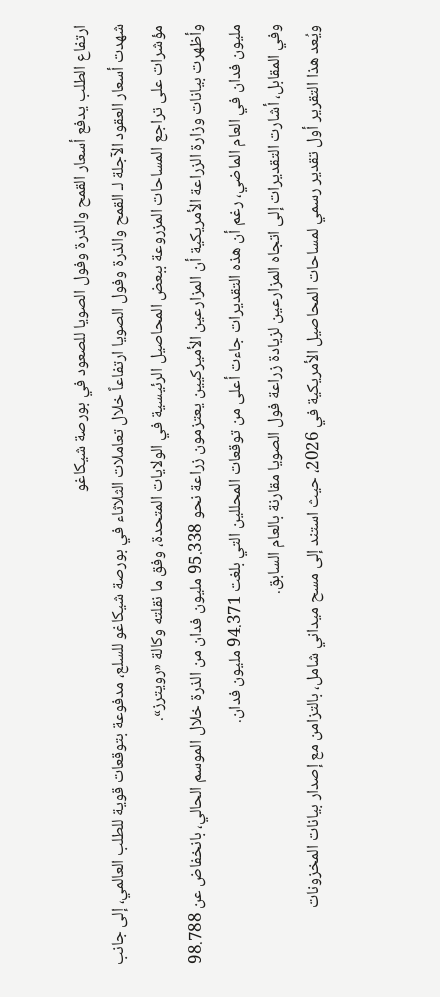ارتفاع الطلب يدفع أسعار القمح والذرة وفول الصويا للصعود في بورصة شيكاغو
شهدت أسعار العقود الآجلة لـ القمح والذرة وفول الصويا ارتفاعاً خلال تعاملات الثلاثاء في بورصة شيكاغو للسلع، مدفوعة بتوقعات قوية للطلب العالمي، إلى جانب مؤشرات على تراجع المساحات المزروعة ببعض المحاصيل الرئيسية في الولايات المتحدة، وفق ما نقلته وكالة «رويترز».
وأظهرت بيانات وزارة الزراعة الأمريكية أن المزارعين الأميركيين يعتزمون زراعة نحو 95.338 مليون فدان من الذرة خلال الموسم الحالي، بانخفاض عن 98.788 مليون فدان في العام الماضي، رغم أن هذه التقديرات جاءت أعلى من توقعات المحللين التي بلغت 94.371 مليون فدان.
وفي المقابل، أشارت التقديرات إلى اتجاه المزارعين لزيادة زراعة فول الصويا مقارنة بالعام السابق.
ويُعد هذا التقرير أول تقدير رسمي لمساحات المحاصيل الأمريكية في 2026، حيث استند إلى مسح ميداني شامل، بالتزامن مع إصدار بيانات المخزونات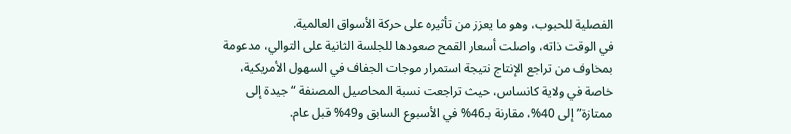الفصلية للحبوب، وهو ما يعزز من تأثيره على حركة الأسواق العالمية.
في الوقت ذاته، واصلت أسعار القمح صعودها للجلسة الثانية على التوالي، مدعومة بمخاوف من تراجع الإنتاج نتيجة استمرار موجات الجفاف في السهول الأمريكية، خاصة في ولاية كانساس، حيث تراجعت نسبة المحاصيل المصنفة “جيدة إلى ممتازة” إلى 40%، مقارنة بـ46% في الأسبوع السابق و49% قبل عام.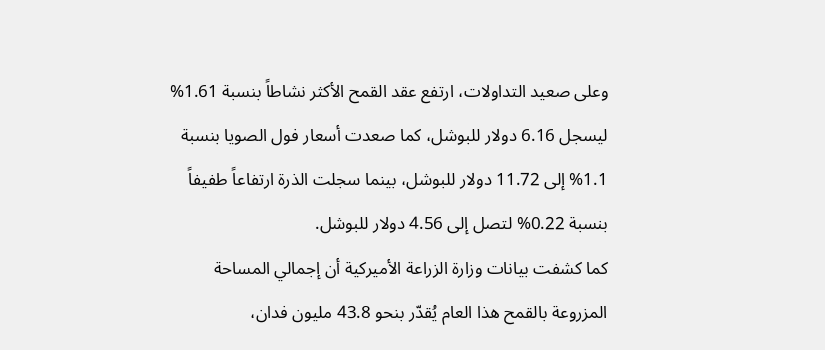وعلى صعيد التداولات، ارتفع عقد القمح الأكثر نشاطاً بنسبة 1.61% ليسجل 6.16 دولار للبوشل، كما صعدت أسعار فول الصويا بنسبة 1.1% إلى 11.72 دولار للبوشل، بينما سجلت الذرة ارتفاعاً طفيفاً بنسبة 0.22% لتصل إلى 4.56 دولار للبوشل.
كما كشفت بيانات وزارة الزراعة الأميركية أن إجمالي المساحة المزروعة بالقمح هذا العام يُقدّر بنحو 43.8 مليون فدان،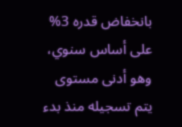بانخفاض قدره 3% على أساس سنوي، وهو أدنى مستوى يتم تسجيله منذ بدء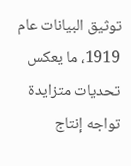توثيق البيانات عام 1919، ما يعكس تحديات متزايدة تواجه إنتاج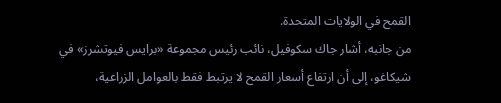القمح في الولايات المتحدة.
من جانبه، أشار جاك سكوفيل، نائب رئيس مجموعة «برايس فيوتشرز» في شيكاغو، إلى أن ارتفاع أسعار القمح لا يرتبط فقط بالعوامل الزراعية،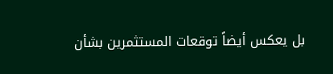بل يعكس أيضاً توقعات المستثمرين بشأن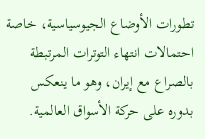تطورات الأوضاع الجيوسياسية، خاصة احتمالات انتهاء التوترات المرتبطة بالصراع مع إيران، وهو ما ينعكس بدوره على حركة الأسواق العالمية.